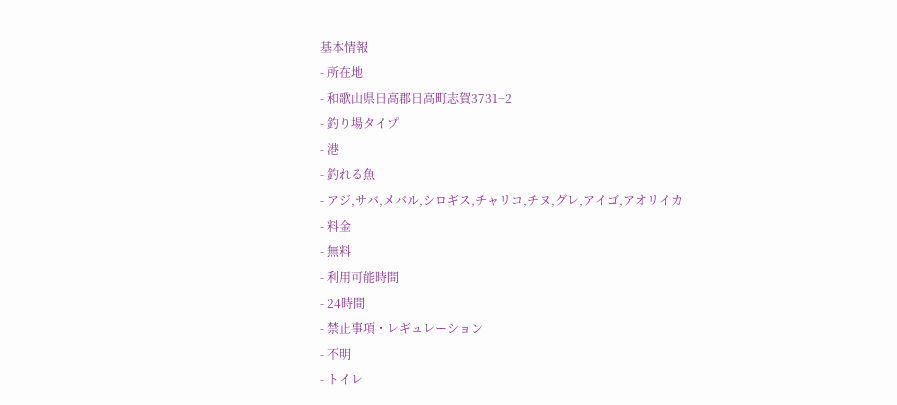基本情報
- 所在地
- 和歌山県日高郡日高町志賀3731−2
- 釣り場タイプ
- 港
- 釣れる魚
- アジ,サバ,メバル,シロギス,チャリコ,チヌ,グレ,アイゴ,アオリイカ
- 料金
- 無料
- 利用可能時間
- 24時間
- 禁止事項・レギュレーション
- 不明
- トイレ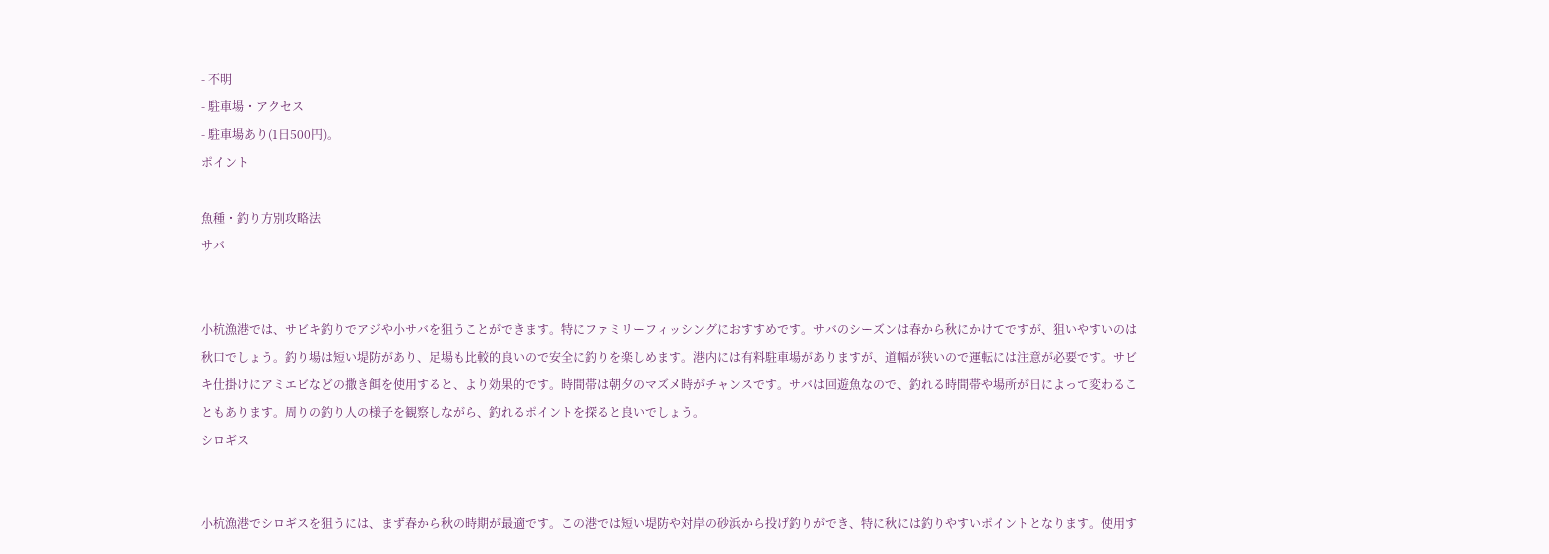- 不明
- 駐車場・アクセス
- 駐車場あり(1日500円)。
ポイント

魚種・釣り方別攻略法
サバ


小杭漁港では、サビキ釣りでアジや小サバを狙うことができます。特にファミリーフィッシングにおすすめです。サバのシーズンは春から秋にかけてですが、狙いやすいのは秋口でしょう。釣り場は短い堤防があり、足場も比較的良いので安全に釣りを楽しめます。港内には有料駐車場がありますが、道幅が狭いので運転には注意が必要です。サビキ仕掛けにアミエビなどの撒き餌を使用すると、より効果的です。時間帯は朝夕のマズメ時がチャンスです。サバは回遊魚なので、釣れる時間帯や場所が日によって変わることもあります。周りの釣り人の様子を観察しながら、釣れるポイントを探ると良いでしょう。
シロギス


小杭漁港でシロギスを狙うには、まず春から秋の時期が最適です。この港では短い堤防や対岸の砂浜から投げ釣りができ、特に秋には釣りやすいポイントとなります。使用す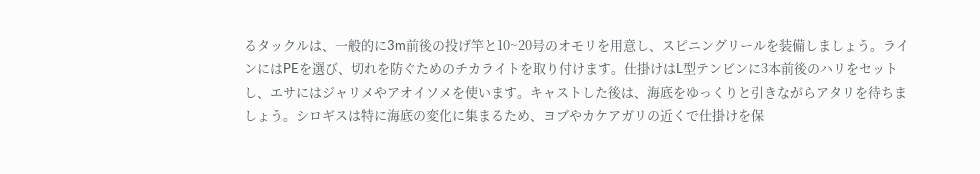るタックルは、一般的に3m前後の投げ竿と10~20号のオモリを用意し、スピニングリールを装備しましょう。ラインにはPEを選び、切れを防ぐためのチカライトを取り付けます。仕掛けはL型テンビンに3本前後のハリをセットし、エサにはジャリメやアオイソメを使います。キャストした後は、海底をゆっくりと引きながらアタリを待ちましょう。シロギスは特に海底の変化に集まるため、ヨブやカケアガリの近くで仕掛けを保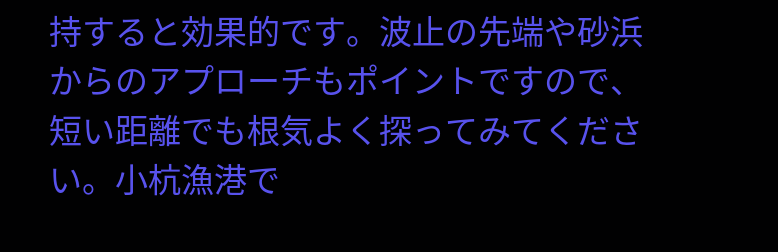持すると効果的です。波止の先端や砂浜からのアプローチもポイントですので、短い距離でも根気よく探ってみてください。小杭漁港で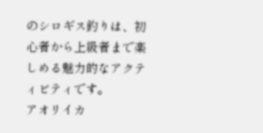のシロギス釣りは、初心者から上級者まで楽しめる魅力的なアクティビティです。
アオリイカ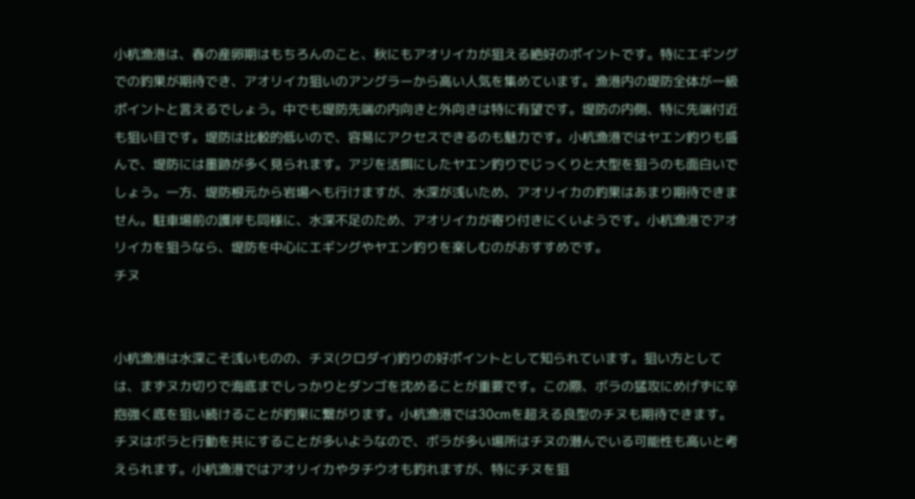小杭漁港は、春の産卵期はもちろんのこと、秋にもアオリイカが狙える絶好のポイントです。特にエギングでの釣果が期待でき、アオリイカ狙いのアングラーから高い人気を集めています。漁港内の堤防全体が一級ポイントと言えるでしょう。中でも堤防先端の内向きと外向きは特に有望です。堤防の内側、特に先端付近も狙い目です。堤防は比較的低いので、容易にアクセスできるのも魅力です。小杭漁港ではヤエン釣りも盛んで、堤防には墨跡が多く見られます。アジを活餌にしたヤエン釣りでじっくりと大型を狙うのも面白いでしょう。一方、堤防根元から岩場へも行けますが、水深が浅いため、アオリイカの釣果はあまり期待できません。駐車場前の護岸も同様に、水深不足のため、アオリイカが寄り付きにくいようです。小杭漁港でアオリイカを狙うなら、堤防を中心にエギングやヤエン釣りを楽しむのがおすすめです。
チヌ


小杭漁港は水深こそ浅いものの、チヌ(クロダイ)釣りの好ポイントとして知られています。狙い方としては、まずヌカ切りで海底までしっかりとダンゴを沈めることが重要です。この際、ボラの猛攻にめげずに辛抱強く底を狙い続けることが釣果に繋がります。小杭漁港では30cmを超える良型のチヌも期待できます。チヌはボラと行動を共にすることが多いようなので、ボラが多い場所はチヌの潜んでいる可能性も高いと考えられます。小杭漁港ではアオリイカやタチウオも釣れますが、特にチヌを狙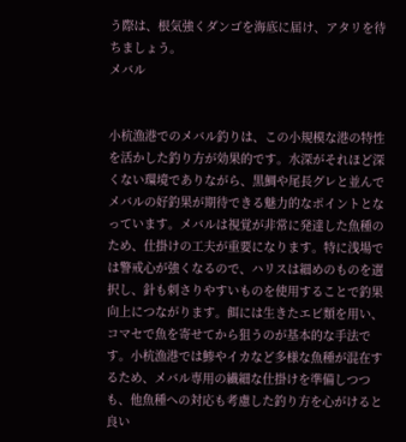う際は、根気強くダンゴを海底に届け、アタリを待ちましょう。
メバル


小杭漁港でのメバル釣りは、この小規模な港の特性を活かした釣り方が効果的です。水深がそれほど深くない環境でありながら、黒鯛や尾長グレと並んでメバルの好釣果が期待できる魅力的なポイントとなっています。メバルは視覚が非常に発達した魚種のため、仕掛けの工夫が重要になります。特に浅場では警戒心が強くなるので、ハリスは細めのものを選択し、針も刺さりやすいものを使用することで釣果向上につながります。餌には生きたエビ類を用い、コマセで魚を寄せてから狙うのが基本的な手法です。小杭漁港では鯵やイカなど多様な魚種が混在するため、メバル専用の繊細な仕掛けを準備しつつも、他魚種への対応も考慮した釣り方を心がけると良い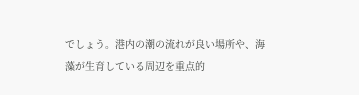でしょう。港内の潮の流れが良い場所や、海藻が生育している周辺を重点的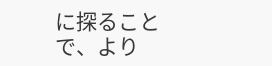に探ることで、より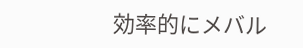効率的にメバル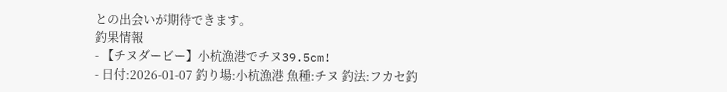との出会いが期待できます。
釣果情報
- 【チヌダービー】小杭漁港でチヌ39.5cm!
- 日付:2026-01-07 釣り場:小杭漁港 魚種:チヌ 釣法:フカセ釣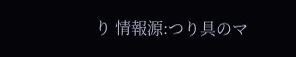り 情報源:つり具のマ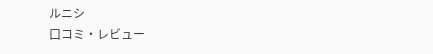ルニシ
口コミ・レビュー